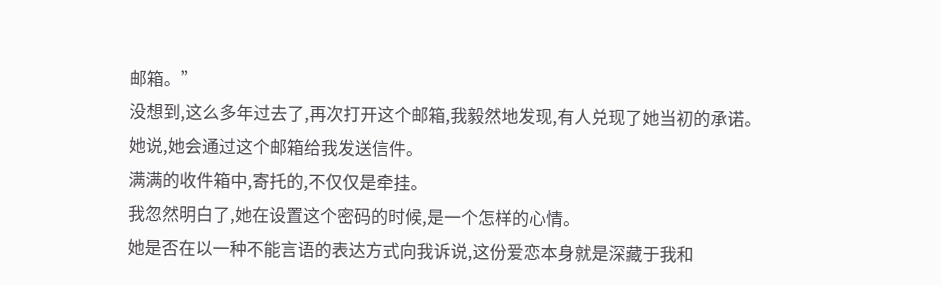邮箱。”
没想到,这么多年过去了,再次打开这个邮箱,我毅然地发现,有人兑现了她当初的承诺。
她说,她会通过这个邮箱给我发送信件。
满满的收件箱中,寄托的,不仅仅是牵挂。
我忽然明白了,她在设置这个密码的时候,是一个怎样的心情。
她是否在以一种不能言语的表达方式向我诉说,这份爱恋本身就是深藏于我和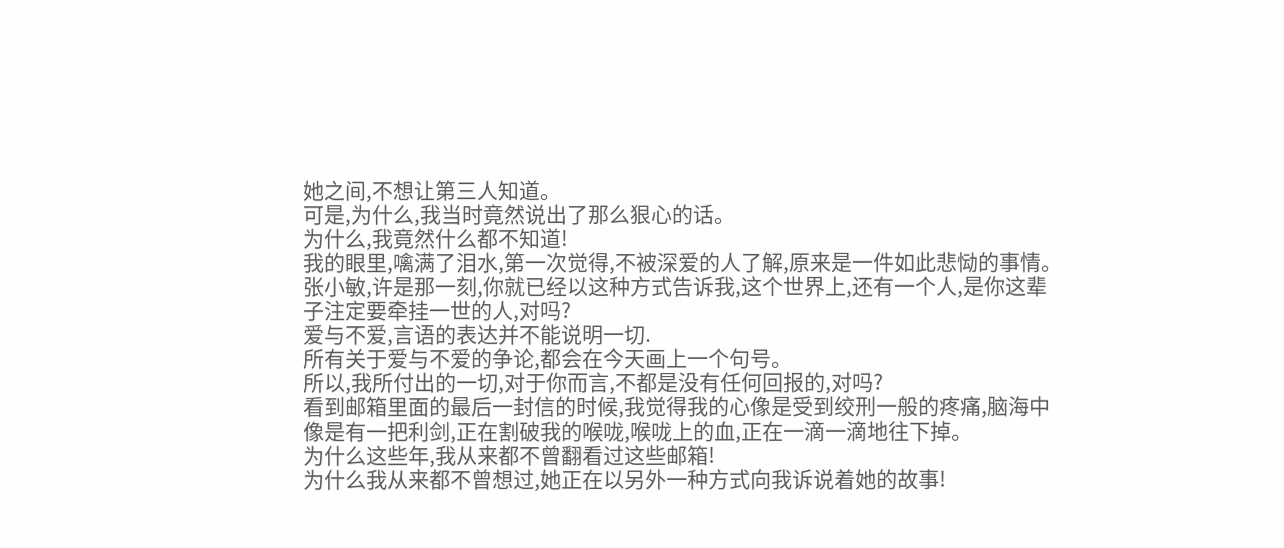她之间,不想让第三人知道。
可是,为什么,我当时竟然说出了那么狠心的话。
为什么,我竟然什么都不知道!
我的眼里,噙满了泪水,第一次觉得,不被深爱的人了解,原来是一件如此悲恸的事情。
张小敏,许是那一刻,你就已经以这种方式告诉我,这个世界上,还有一个人,是你这辈子注定要牵挂一世的人,对吗?
爱与不爱,言语的表达并不能说明一切.
所有关于爱与不爱的争论,都会在今天画上一个句号。
所以,我所付出的一切,对于你而言,不都是没有任何回报的,对吗?
看到邮箱里面的最后一封信的时候,我觉得我的心像是受到绞刑一般的疼痛,脑海中像是有一把利剑,正在割破我的喉咙,喉咙上的血,正在一滴一滴地往下掉。
为什么这些年,我从来都不曾翻看过这些邮箱!
为什么我从来都不曾想过,她正在以另外一种方式向我诉说着她的故事!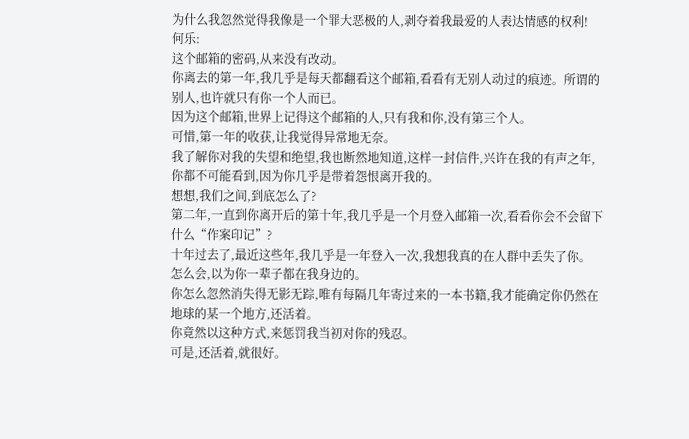为什么我忽然觉得我像是一个罪大恶极的人,剥夺着我最爱的人表达情感的权利!
何乐:
这个邮箱的密码,从来没有改动。
你离去的第一年,我几乎是每天都翻看这个邮箱,看看有无别人动过的痕迹。所谓的别人,也许就只有你一个人而已。
因为这个邮箱,世界上记得这个邮箱的人,只有我和你,没有第三个人。
可惜,第一年的收获,让我觉得异常地无奈。
我了解你对我的失望和绝望,我也断然地知道,这样一封信件,兴许在我的有声之年,你都不可能看到,因为你几乎是带着怨恨离开我的。
想想,我们之间,到底怎么了?
第二年,一直到你离开后的第十年,我几乎是一个月登入邮箱一次,看看你会不会留下什么“作案印记”?
十年过去了,最近这些年,我几乎是一年登入一次,我想我真的在人群中丢失了你。
怎么会,以为你一辈子都在我身边的。
你怎么忽然消失得无影无踪,唯有每隔几年寄过来的一本书籍,我才能确定你仍然在地球的某一个地方,还活着。
你竟然以这种方式,来惩罚我当初对你的残忍。
可是,还活着,就很好。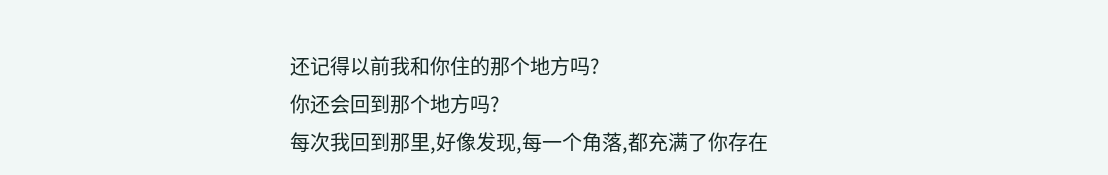还记得以前我和你住的那个地方吗?
你还会回到那个地方吗?
每次我回到那里,好像发现,每一个角落,都充满了你存在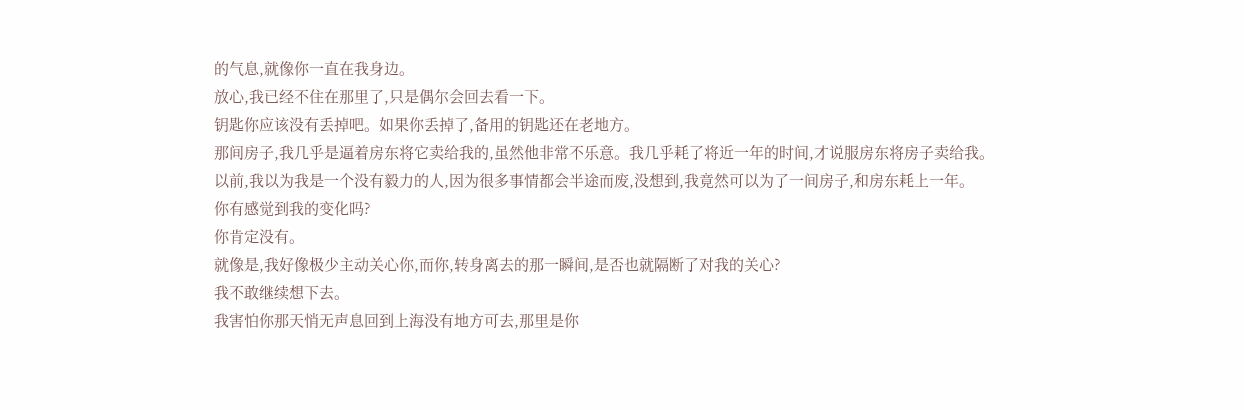的气息,就像你一直在我身边。
放心,我已经不住在那里了,只是偶尔会回去看一下。
钥匙你应该没有丢掉吧。如果你丢掉了,备用的钥匙还在老地方。
那间房子,我几乎是逼着房东将它卖给我的,虽然他非常不乐意。我几乎耗了将近一年的时间,才说服房东将房子卖给我。
以前,我以为我是一个没有毅力的人,因为很多事情都会半途而废,没想到,我竟然可以为了一间房子,和房东耗上一年。
你有感觉到我的变化吗?
你肯定没有。
就像是,我好像极少主动关心你,而你,转身离去的那一瞬间,是否也就隔断了对我的关心?
我不敢继续想下去。
我害怕你那天悄无声息回到上海没有地方可去,那里是你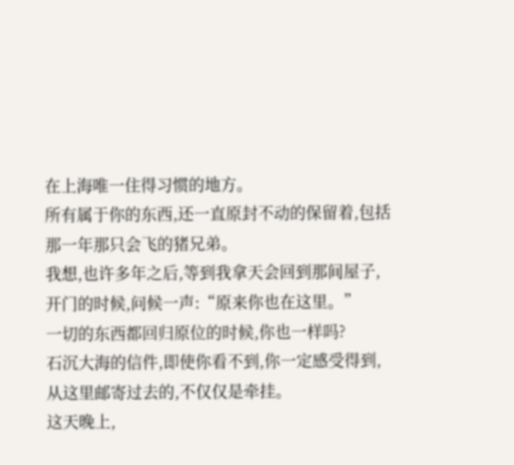在上海唯一住得习惯的地方。
所有属于你的东西,还一直原封不动的保留着,包括那一年那只会飞的猪兄弟。
我想,也许多年之后,等到我拿天会回到那间屋子,开门的时候,问候一声:“原来你也在这里。”
一切的东西都回归原位的时候,你也一样吗?
石沉大海的信件,即使你看不到,你一定感受得到,从这里邮寄过去的,不仅仅是牵挂。
这天晚上,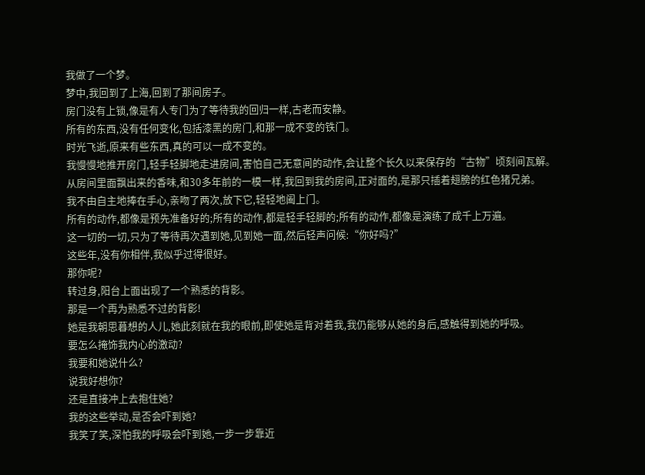我做了一个梦。
梦中,我回到了上海,回到了那间房子。
房门没有上锁,像是有人专门为了等待我的回归一样,古老而安静。
所有的东西,没有任何变化,包括漆黑的房门,和那一成不变的铁门。
时光飞逝,原来有些东西,真的可以一成不变的。
我慢慢地推开房门,轻手轻脚地走进房间,害怕自己无意间的动作,会让整个长久以来保存的“古物”顷刻间瓦解。
从房间里面飘出来的香味,和30多年前的一模一样,我回到我的房间,正对面的,是那只插着翅膀的红色猪兄弟。
我不由自主地捧在手心,亲吻了两次,放下它,轻轻地阖上门。
所有的动作,都像是预先准备好的;所有的动作,都是轻手轻脚的;所有的动作,都像是演练了成千上万遍。
这一切的一切,只为了等待再次遇到她,见到她一面,然后轻声问候:“你好吗?”
这些年,没有你相伴,我似乎过得很好。
那你呢?
转过身,阳台上面出现了一个熟悉的背影。
那是一个再为熟悉不过的背影!
她是我朝思暮想的人儿,她此刻就在我的眼前,即使她是背对着我,我仍能够从她的身后,感触得到她的呼吸。
要怎么掩饰我内心的激动?
我要和她说什么?
说我好想你?
还是直接冲上去抱住她?
我的这些举动,是否会吓到她?
我笑了笑,深怕我的呼吸会吓到她,一步一步靠近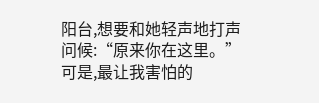阳台,想要和她轻声地打声问候:“原来你在这里。”
可是,最让我害怕的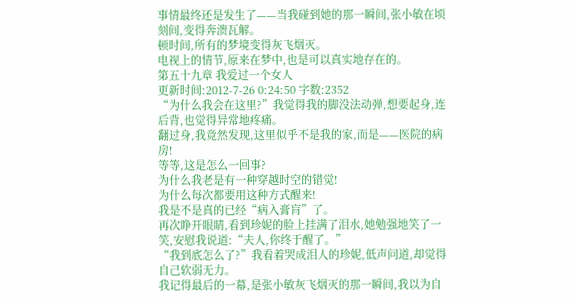事情最终还是发生了——当我碰到她的那一瞬间,张小敏在顷刻间,变得奔溃瓦解。
顿时间,所有的梦境变得灰飞烟灭。
电视上的情节,原来在梦中,也是可以真实地存在的。
第五十九章 我爱过一个女人
更新时间:2012-7-26 0:24:50 字数:2352
“为什么我会在这里?”我觉得我的脚没法动弹,想要起身,连后背,也觉得异常地疼痛。
翻过身,我竟然发现,这里似乎不是我的家,而是——医院的病房!
等等,这是怎么一回事?
为什么我老是有一种穿越时空的错觉!
为什么每次都要用这种方式醒来!
我是不是真的已经“病入膏肓”了。
再次睁开眼睛,看到珍妮的脸上挂满了泪水,她勉强地笑了一笑,安慰我说道:“夫人,你终于醒了。”
“我到底怎么了?”我看着哭成泪人的珍妮,低声问道,却觉得自己软弱无力。
我记得最后的一幕,是张小敏灰飞烟灭的那一瞬间,我以为自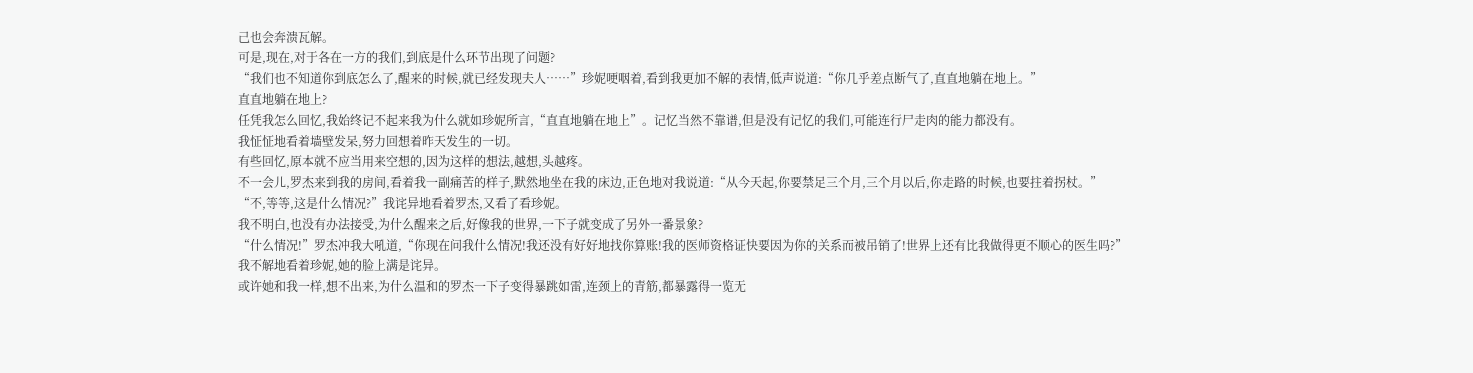己也会奔溃瓦解。
可是,现在,对于各在一方的我们,到底是什么环节出现了问题?
“我们也不知道你到底怎么了,醒来的时候,就已经发现夫人……”珍妮哽咽着,看到我更加不解的表情,低声说道:“你几乎差点断气了,直直地躺在地上。”
直直地躺在地上?
任凭我怎么回忆,我始终记不起来我为什么就如珍妮所言,“直直地躺在地上”。记忆当然不靠谱,但是没有记忆的我们,可能连行尸走肉的能力都没有。
我怔怔地看着墙壁发呆,努力回想着昨天发生的一切。
有些回忆,原本就不应当用来空想的,因为这样的想法,越想,头越疼。
不一会儿,罗杰来到我的房间,看着我一副痛苦的样子,默然地坐在我的床边,正色地对我说道:“从今天起,你要禁足三个月,三个月以后,你走路的时候,也要拄着拐杖。”
“不,等等,这是什么情况?”我诧异地看着罗杰,又看了看珍妮。
我不明白,也没有办法接受,为什么醒来之后,好像我的世界,一下子就变成了另外一番景象?
“什么情况!”罗杰冲我大吼道,“你现在问我什么情况!我还没有好好地找你算账!我的医师资格证快要因为你的关系而被吊销了!世界上还有比我做得更不顺心的医生吗?”
我不解地看着珍妮,她的脸上满是诧异。
或许她和我一样,想不出来,为什么温和的罗杰一下子变得暴跳如雷,连颈上的青筋,都暴露得一览无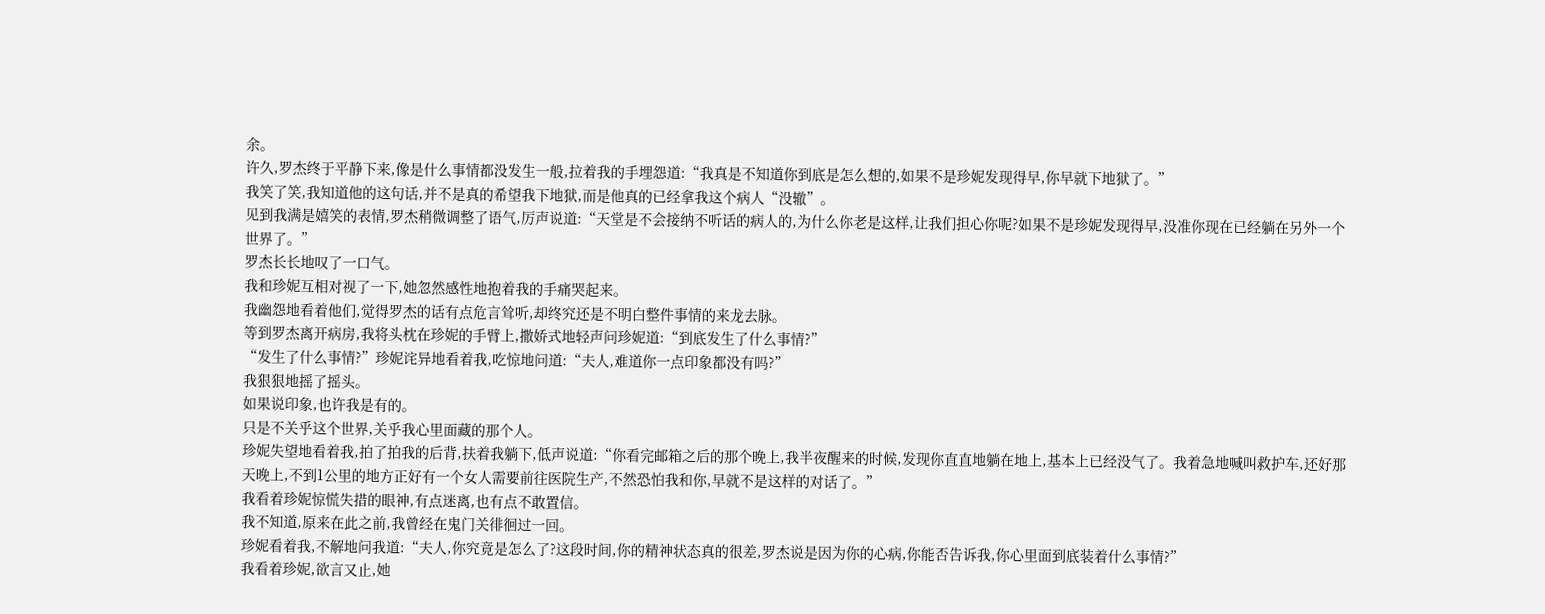余。
许久,罗杰终于平静下来,像是什么事情都没发生一般,拉着我的手埋怨道:“我真是不知道你到底是怎么想的,如果不是珍妮发现得早,你早就下地狱了。”
我笑了笑,我知道他的这句话,并不是真的希望我下地狱,而是他真的已经拿我这个病人“没辙”。
见到我满是嬉笑的表情,罗杰稍微调整了语气,厉声说道:“天堂是不会接纳不听话的病人的,为什么你老是这样,让我们担心你呢?如果不是珍妮发现得早,没准你现在已经躺在另外一个世界了。”
罗杰长长地叹了一口气。
我和珍妮互相对视了一下,她忽然感性地抱着我的手痛哭起来。
我幽怨地看着他们,觉得罗杰的话有点危言耸听,却终究还是不明白整件事情的来龙去脉。
等到罗杰离开病房,我将头枕在珍妮的手臂上,撒娇式地轻声问珍妮道:“到底发生了什么事情?”
“发生了什么事情?”珍妮诧异地看着我,吃惊地问道:“夫人,难道你一点印象都没有吗?”
我狠狠地摇了摇头。
如果说印象,也许我是有的。
只是不关乎这个世界,关乎我心里面藏的那个人。
珍妮失望地看着我,拍了拍我的后背,扶着我躺下,低声说道:“你看完邮箱之后的那个晚上,我半夜醒来的时候,发现你直直地躺在地上,基本上已经没气了。我着急地喊叫救护车,还好那天晚上,不到1公里的地方正好有一个女人需要前往医院生产,不然恐怕我和你,早就不是这样的对话了。”
我看着珍妮惊慌失措的眼神,有点迷离,也有点不敢置信。
我不知道,原来在此之前,我曾经在鬼门关徘徊过一回。
珍妮看着我,不解地问我道:“夫人,你究竟是怎么了?这段时间,你的精神状态真的很差,罗杰说是因为你的心病,你能否告诉我,你心里面到底装着什么事情?”
我看着珍妮,欲言又止,她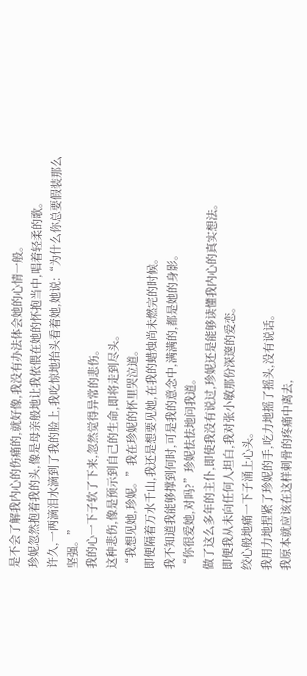是不会了解我内心的伤痛的,就好像,我没有办法体会她的心情一般。
珍妮忽然抱着我的头,像是母亲般地让我依偎在她的怀抱当中,唱着轻柔的歌。
许久,一两滴泪水滴到了我的脸上,我吃惊地抬头看着她,她说:“为什么你总要假装那么坚强。”
我的心一下子软了下来,忽然觉得异常的悲伤。
这种悲伤,像是预示到自己的生命,即将走到尽头。
“我想见她,珍妮。”我在珍妮的怀里哭泣道。
即便隔着万水千山,我还是想要见她,在我的蜡烛尚未燃完的时候。
我不知道我能够撑到何时,可是我的意念中,满满的,都是她的身影。
“你很爱她,对吗?”珍妮怯怯地问我道。
做了这么多年的主仆,即使我没有说过,珍妮还是能够读懂我内心的真实想法。
即便我从未向任何人坦白,我对张小敏那份深邃的爱恋。
绞心般地痛一下子涌上心头。
我用力地捏紧了珍妮的手,吃力地摇了摇头,没有说话。
我原本就应该在这样刺骨的疼痛中离去,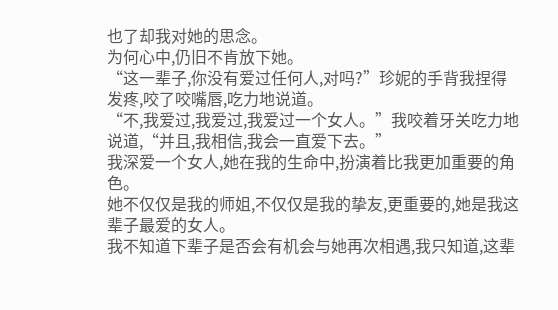也了却我对她的思念。
为何心中,仍旧不肯放下她。
“这一辈子,你没有爱过任何人,对吗?”珍妮的手背我捏得发疼,咬了咬嘴唇,吃力地说道。
“不,我爱过,我爱过,我爱过一个女人。”我咬着牙关吃力地说道,“并且,我相信,我会一直爱下去。”
我深爱一个女人,她在我的生命中,扮演着比我更加重要的角色。
她不仅仅是我的师姐,不仅仅是我的挚友,更重要的,她是我这辈子最爱的女人。
我不知道下辈子是否会有机会与她再次相遇,我只知道,这辈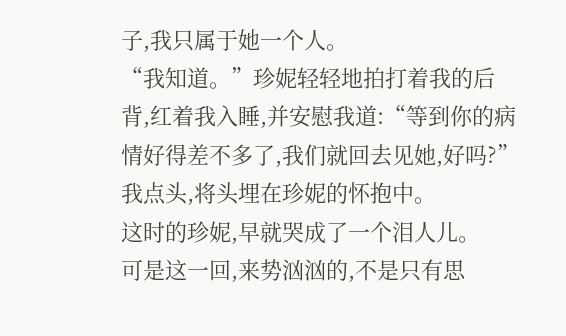子,我只属于她一个人。
“我知道。”珍妮轻轻地拍打着我的后背,红着我入睡,并安慰我道:“等到你的病情好得差不多了,我们就回去见她,好吗?”
我点头,将头埋在珍妮的怀抱中。
这时的珍妮,早就哭成了一个泪人儿。
可是这一回,来势汹汹的,不是只有思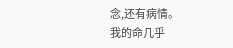念,还有病情。
我的命几乎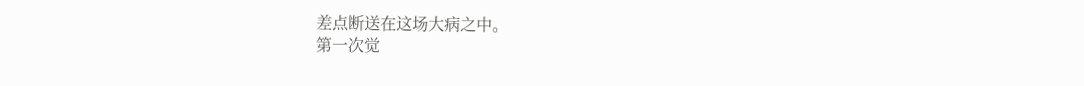差点断送在这场大病之中。
第一次觉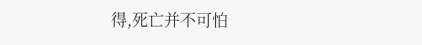得,死亡并不可怕